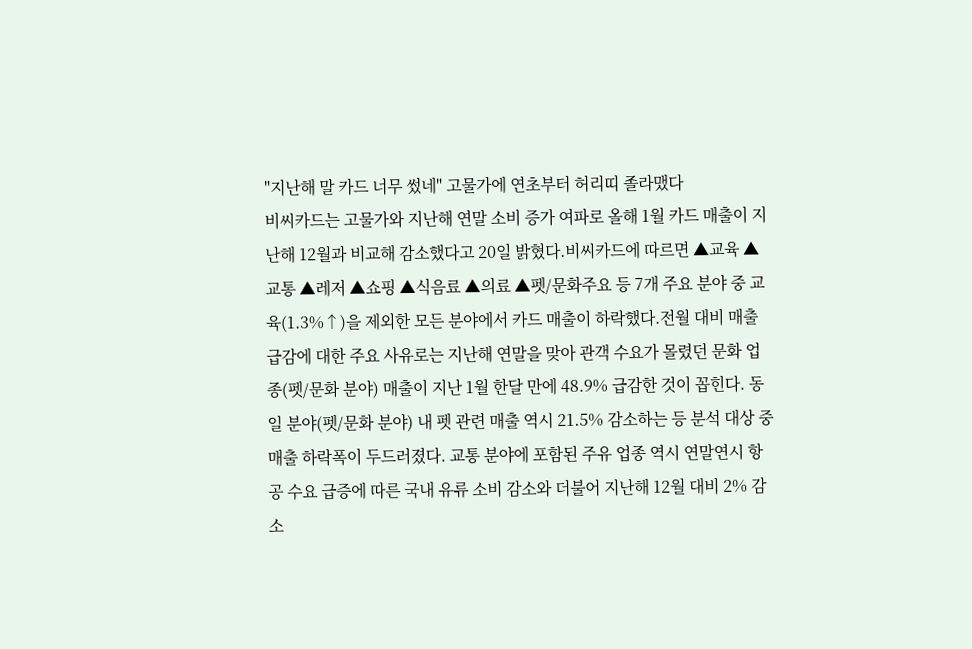"지난해 말 카드 너무 썼네" 고물가에 연초부터 허리띠 졸라맸다
비씨카드는 고물가와 지난해 연말 소비 증가 여파로 올해 1월 카드 매출이 지난해 12월과 비교해 감소했다고 20일 밝혔다.비씨카드에 따르면 ▲교육 ▲교통 ▲레저 ▲쇼핑 ▲식음료 ▲의료 ▲펫/문화주요 등 7개 주요 분야 중 교육(1.3%↑)을 제외한 모든 분야에서 카드 매출이 하락했다.전월 대비 매출 급감에 대한 주요 사유로는 지난해 연말을 맞아 관객 수요가 몰렸던 문화 업종(펫/문화 분야) 매출이 지난 1월 한달 만에 48.9% 급감한 것이 꼽힌다. 동일 분야(펫/문화 분야) 내 펫 관련 매출 역시 21.5% 감소하는 등 분석 대상 중 매출 하락폭이 두드러졌다. 교통 분야에 포함된 주유 업종 역시 연말연시 항공 수요 급증에 따른 국내 유류 소비 감소와 더불어 지난해 12월 대비 2% 감소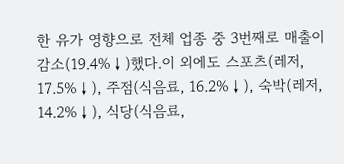한 유가 영향으로 전체 업종 중 3번째로 매출이 감소(19.4%↓)했다.이 외에도 스포츠(레저, 17.5%↓), 주점(식음료, 16.2%↓), 숙박(레저, 14.2%↓), 식당(식음료,